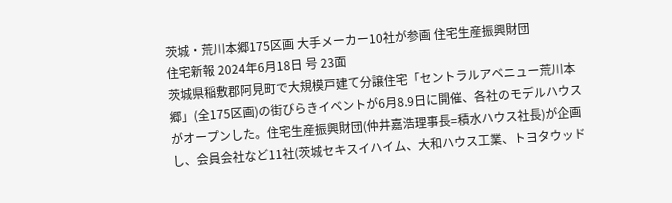茨城・荒川本郷175区画 大手メーカー10社が参画 住宅生産振興財団
住宅新報 2024年6月18日 号 23面
茨城県稲敷郡阿見町で大規模戸建て分譲住宅「セントラルアベニュー荒川本郷」(全175区画)の街びらきイベントが6月8.9日に開催、各社のモデルハウスがオープンした。住宅生産振興財団(仲井嘉浩理事長=積水ハウス社長)が企画し、会員会社など11社(茨城セキスイハイム、大和ハウス工業、トヨタウッド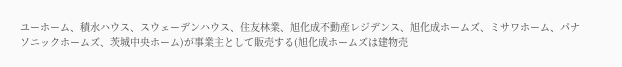ユーホーム、積水ハウス、スウェーデンハウス、住友林業、旭化成不動産レジデンス、旭化成ホームズ、ミサワホーム、パナソニックホームズ、茨城中央ホーム)が事業主として販売する(旭化成ホームズは建物売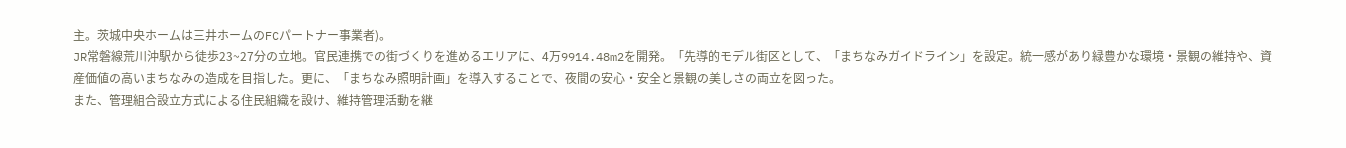主。茨城中央ホームは三井ホームのFCパートナー事業者)。
JR常磐線荒川沖駅から徒歩23~27分の立地。官民連携での街づくりを進めるエリアに、4万9914.48m2を開発。「先導的モデル街区として、「まちなみガイドライン」を設定。統一感があり緑豊かな環境・景観の維持や、資産価値の高いまちなみの造成を目指した。更に、「まちなみ照明計画」を導入することで、夜間の安心・安全と景観の美しさの両立を図った。
また、管理組合設立方式による住民組織を設け、維持管理活動を継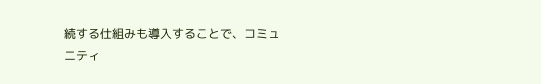続する仕組みも導入することで、コミュニティ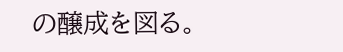の醸成を図る。